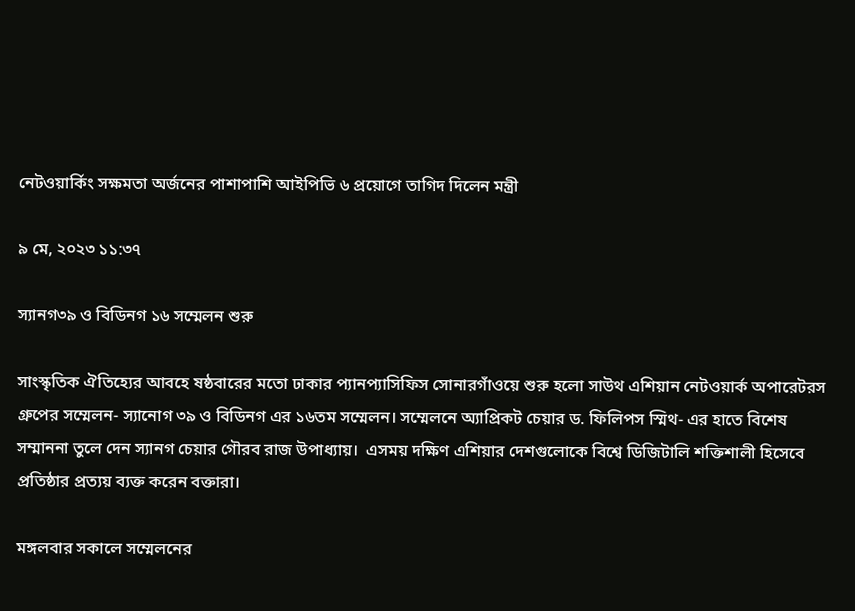নেটওয়ার্কিং সক্ষমতা অর্জনের পাশাপাশি আইপিভি ৬ প্রয়োগে তাগিদ দিলেন মন্ত্রী

৯ মে, ২০২৩ ১১:৩৭

স্যানগ৩৯ ‍ও বিডিনগ ১৬ সম্মেলন শুরু

সাংস্কৃতিক ঐতিহ্যের আবহে ষষ্ঠবারের মতো ঢাকার প্যানপ্যাসিফিস সোনারগাঁওয়ে শুরু হলো সাউথ এশিয়ান নেটওয়ার্ক অপারেটরস গ্রুপের সম্মেলন- স্যানোগ ৩৯ ও বিডিনগ এর ১৬তম সম্মেলন। সম্মেলনে অ্যাপ্রিকট চেয়ার ড. ফিলিপস স্মিথ- এর হাতে বিশেষ সম্মাননা তুলে দেন স্যানগ চেয়ার গৌরব রাজ উপাধ্যায়।  এসময় দক্ষিণ এশিয়ার দেশগুলোকে বিশ্বে ডিজিটালি শক্তিশালী হিসেবে প্রতিষ্ঠার প্রত্যয় ব্যক্ত করেন বক্তারা।

মঙ্গলবার সকালে সম্মেলনের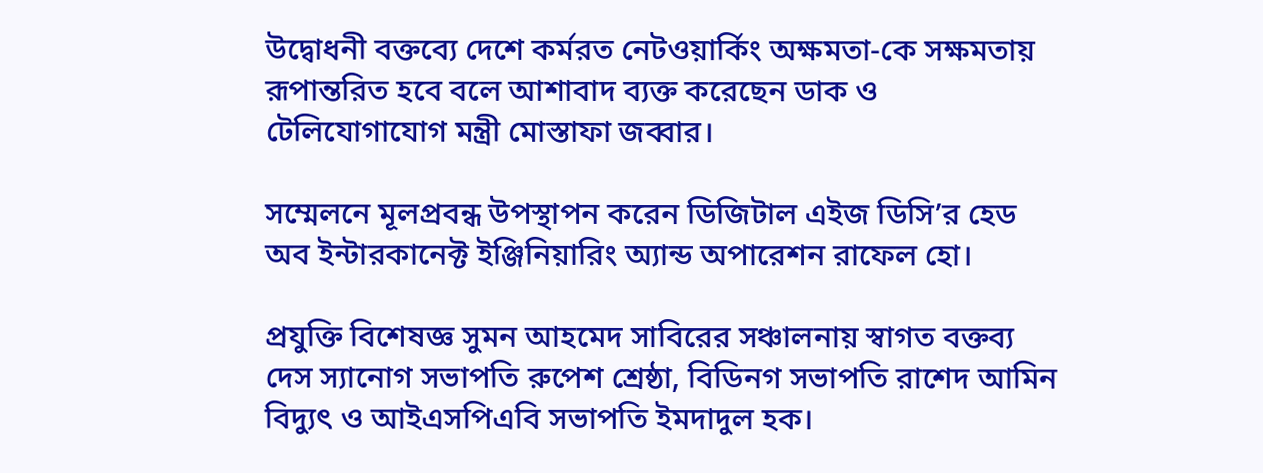উদ্বোধনী বক্তব্যে দেশে কর্মরত নেটওয়ার্কিং অক্ষমতা-কে সক্ষমতায় রূপান্তরিত হবে বলে আশাবাদ ব্যক্ত করেছেন ডাক ও টেলিযোগাযোগ মন্ত্রী মোস্তাফা জব্বার।

সম্মেলনে মূলপ্রবন্ধ উপস্থাপন করেন ডিজিটাল এইজ ডিসি’র হেড অব ইন্টারকানেক্ট ইঞ্জিনিয়ারিং অ্যান্ড অপারেশন রাফেল হো।

প্রযুক্তি বিশেষজ্ঞ সুমন আহমেদ সাবিরের সঞ্চালনায় স্বাগত বক্তব্য দেস স্যানোগ সভাপতি রুপেশ শ্রেষ্ঠা, বিডিনগ সভাপতি রাশেদ আমিন বিদ্যুৎ ও আইএসপিএবি সভাপতি ইমদাদুল হক।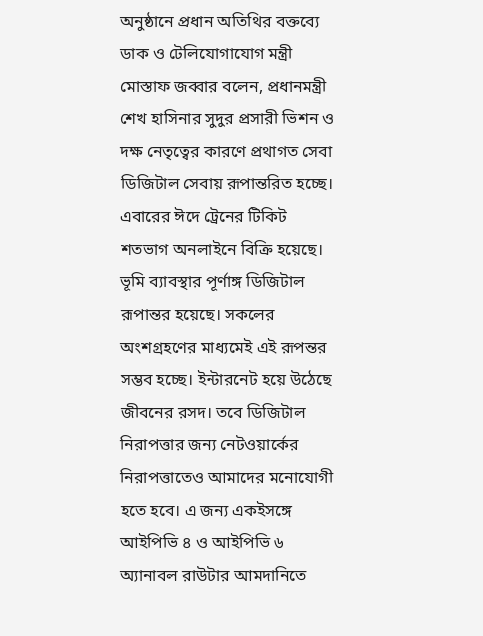অনুষ্ঠানে প্রধান অতিথির বক্তব্যে ডাক ও টেলিযোগাযোগ মন্ত্রী মোস্তাফ জব্বার বলেন, প্রধানমন্ত্রী শেখ হাসিনার সুদুর প্রসারী ভিশন ও দক্ষ নেতৃত্বের কারণে প্রথাগত সেবা ডিজিটাল সেবায় রূপান্তরিত হচ্ছে। এবারের ঈদে ট্রেনের টিকিট শতভাগ অনলাইনে বিক্রি হয়েছে। ভূমি ব্যাবস্থার পূর্ণাঙ্গ ডিজিটাল রূপান্তর হয়েছে। সকলের অংশগ্রহণের মাধ্যমেই এই রূপন্তর সম্ভব হচ্ছে। ইন্টারনেট হয়ে উঠেছে জীবনের রসদ। তবে ডিজিটাল নিরাপত্তার জন্য নেটওয়ার্কের নিরাপত্তাতেও আমাদের মনোযোগী হতে হবে। এ জন্য একইসঙ্গে আইপিভি ৪ ও আইপিভি ৬ অ্যানাবল রাউটার আমদানিতে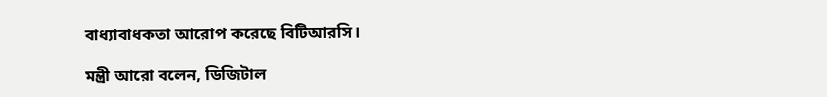বাধ্যাবাধকতা আরোপ করেছে বিটিআরসি।

মন্ত্রী আরো বলেন, ডিজিটাল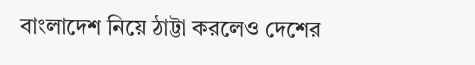বাংলাদেশ নিয়ে ঠাট্টা করলেও দেশের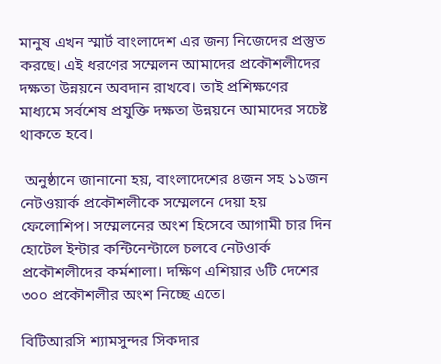মানুষ এখন স্মার্ট বাংলাদেশ এর জন্য নিজেদের প্রস্তুত করছে। এই ধরণের সম্মেলন আমাদের প্রকৌশলীদের দক্ষতা উন্নয়নে অবদান রাখবে। তাই প্রশিক্ষণের মাধ্যমে সর্বশেষ প্রযুক্তি দক্ষতা উন্নয়নে আমাদের সচেষ্ট থাকতে হবে।

 অনুষ্ঠানে জানানো হয়, বাংলাদেশের ৪জন সহ ১১জন নেটওয়ার্ক প্রকৌশলীকে সম্মেলনে দেয়া হয় ফেলোশিপ। সম্মেলনের অংশ হিসেবে আগামী চার দিন হোটেল ইন্টার কন্টিনেন্টালে চলবে নেটওার্ক প্রকৌশলীদের কর্মশালা। দক্ষিণ এশিয়ার ৬টি দেশের ৩০০ প্রকৌশলীর অংশ নিচ্ছে এতে।

বিটিআরসি শ্যামসুন্দর সিকদার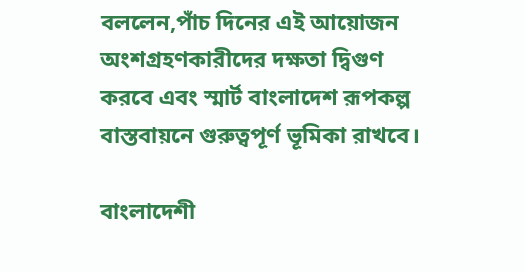বললেন,পাঁচ দিনের এই আয়োজন অংশগ্রহণকারীদের দক্ষতা দ্বিগুণ করবে এবং স্মার্ট বাংলাদেশ রূপকল্প বাস্তবায়নে গুরুত্বপূর্ণ ভূমিকা রাখবে।

বাংলাদেশী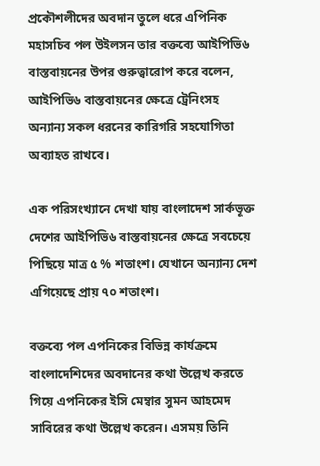প্রকৌশলীদের অবদান তুলে ধরে এপিনিক মহাসচিব পল উইলসন তার বক্তব্যে আইপিভি৬ বাস্তবায়নের উপর গুরুত্বারোপ করে বলেন, আইপিভি৬ বাস্তবায়নের ক্ষেত্রে ট্রেনিংসহ অন্যান্য সকল ধরনের কারিগরি সহযোগিতা অব্যাহত রাখবে।

এক পরিসংখ্যানে দেখা যায় বাংলাদেশ সার্কভূক্ত দেশের আইপিভি৬ বাস্তবায়নের ক্ষেত্রে সবচেয়ে পিছিয়ে মাত্র ৫ % শতাংশ। যেখানে অন্যান্য দেশ এগিয়েছে প্রায় ৭০ শতাংশ।

বক্তব্যে পল এপনিকের বিভিন্ন কার্যক্রমে বাংলাদেশিদের অবদানের কথা উল্লেখ করতে গিয়ে ‍এপনিকের ইসি মেম্বার সুমন আহমেদ সাবিরের কথা উল্লেখ করেন। এসময় তিনি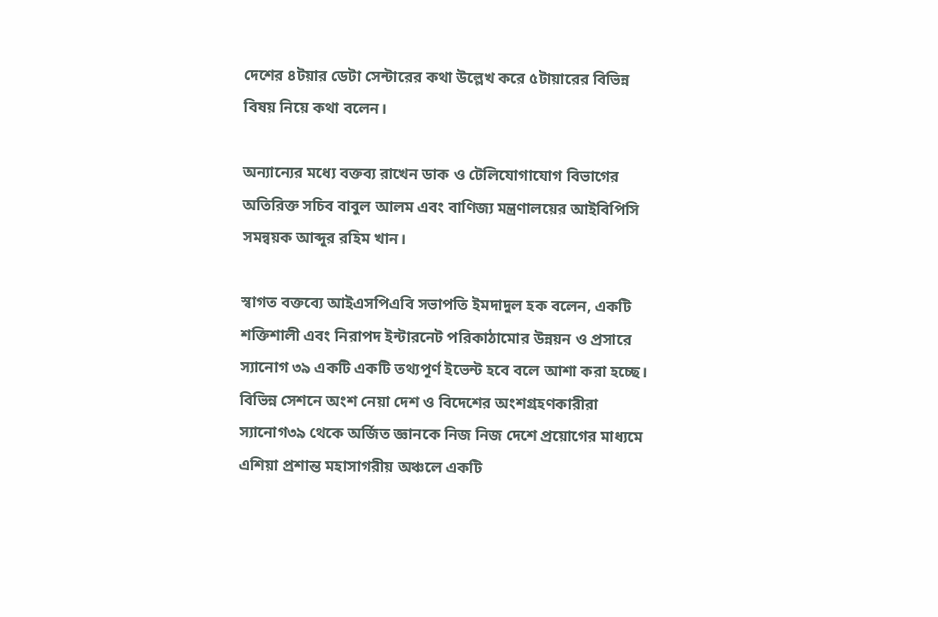দেশের ৪টয়ার ডেটা সেন্টারের কথা উল্লেখ করে ৫টায়ারের বিভিন্ন বিষয় নিয়ে কথা বলেন।

অন্যান্যের মধ্যে বক্তব্য রাখেন ডাক ও টেলিযোগাযোগ বিভাগের অতিরিক্ত সচিব বাবুল আলম এবং বাণিজ্য মন্ত্রণালয়ের আইবিপিসি সমন্বয়ক আব্দুর রহিম খান।

স্বাগত বক্তব্যে আইএসপিএবি সভাপতি ইমদাদুল হক বলেন, একটি শক্তিশালী এবং নিরাপদ ইন্টারনেট পরিকাঠামোর উন্নয়ন ও প্রসারে স্যানোগ ৩৯ একটি একটি তথ্যপূর্ণ ইভেন্ট হবে বলে আশা করা হচ্ছে। বিভিন্ন সেশনে অংশ নেয়া দেশ ও বিদেশের অংশগ্রহণকারীরা স্যানোগ৩৯ থেকে অর্জিত জ্ঞানকে নিজ নিজ দেশে প্রয়োগের মাধ্যমে এশিয়া প্রশান্ত মহাসাগরীয় অঞ্চলে একটি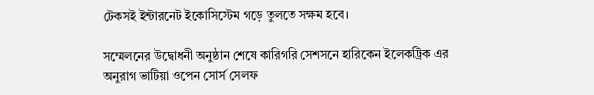টেকসই ইন্টারনেট ইকোসিস্টেম গড়ে তুলতে সক্ষম হবে।

সম্মেলনের উদ্বোধনী অনুষ্ঠান শেষে কারিগরি সেশসনে হারিকেন ইলেকট্রিক এর অনুরাগ ভাটিয়া ওপেন সোর্স সেলফ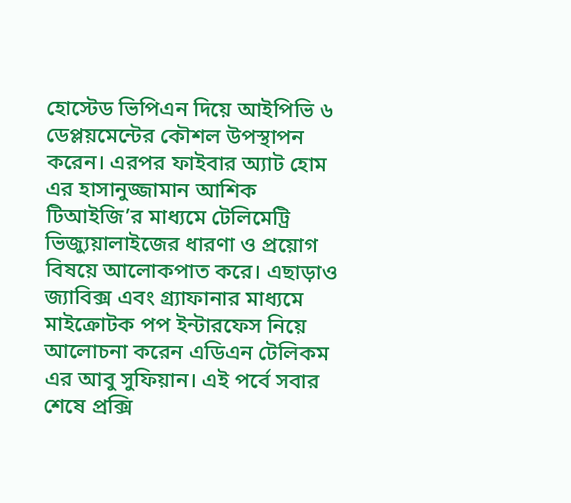হোস্টেড ভিপিএন দিয়ে আইপিভি ৬ ডেপ্লয়মেন্টের কৌশল উপস্থাপন করেন। এরপর ফাইবার অ্যাট হোম এর হাসানুজ্জামান আশিক টিআইজি’র মাধ্যমে টেলিমেট্রি ভিজ্যুয়ালাইজের ধারণা ও প্রয়োগ বিষয়ে আলোকপাত করে। এছাড়াও জ্যাবিক্স এবং গ্র্যাফানার মাধ্যমে মাইক্রোটক পপ ইন্টারফেস নিয়ে আলোচনা করেন এডিএন টেলিকম এর আবু সুফিয়ান। এই পর্বে সবার শেষে প্রক্সি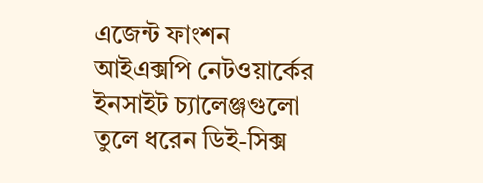এজেন্ট ফাংশন আইএক্সপি নেটওয়ার্কের ইনসাইট চ্যালেঞ্জগুলো তুলে ধরেন ডিই-সিক্স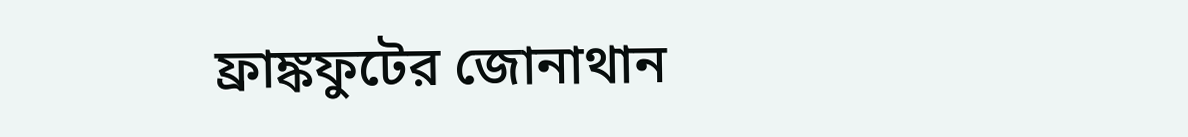ফ্রাঙ্কফুটের জোনাথান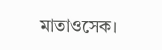মাতাওসেক।